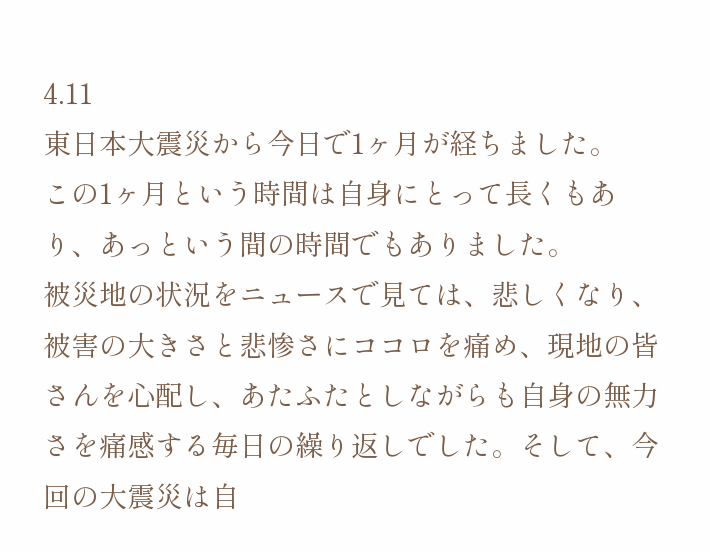4.11
東日本大震災から今日で1ヶ月が経ちました。
この1ヶ月という時間は自身にとって長くもあり、あっという間の時間でもありました。
被災地の状況をニュースで見ては、悲しくなり、被害の大きさと悲惨さにココロを痛め、現地の皆さんを心配し、あたふたとしながらも自身の無力さを痛感する毎日の繰り返しでした。そして、今回の大震災は自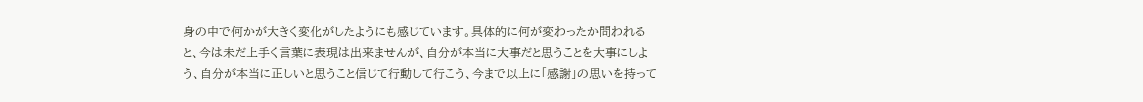身の中で何かが大きく変化がしたようにも感じています。具体的に何が変わったか問われると、今は未だ上手く言葉に表現は出来ませんが、自分が本当に大事だと思うことを大事にしよう、自分が本当に正しいと思うこと信じて行動して行こう、今まで以上に「感謝」の思いを持って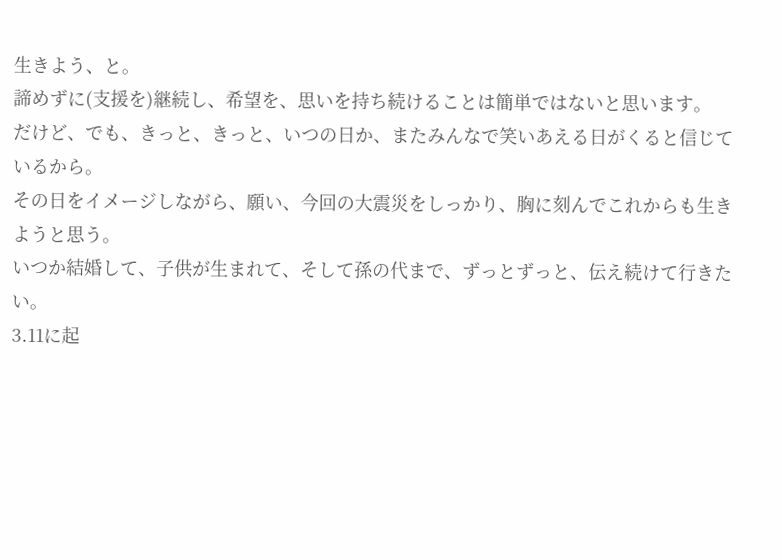生きよう、と。
諦めずに(支援を)継続し、希望を、思いを持ち続けることは簡単ではないと思います。
だけど、でも、きっと、きっと、いつの日か、またみんなで笑いあえる日がくると信じているから。
その日をイメージしながら、願い、今回の大震災をしっかり、胸に刻んでこれからも生きようと思う。
いつか結婚して、子供が生まれて、そして孫の代まで、ずっとずっと、伝え続けて行きたい。
3.11に起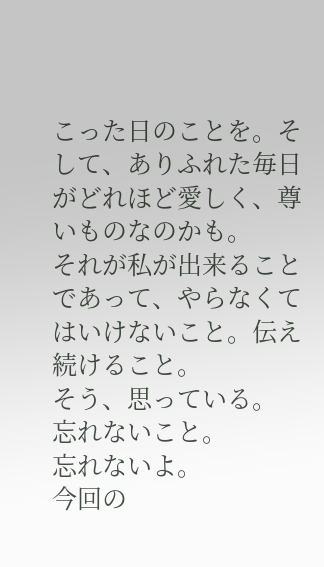こった日のことを。そして、ありふれた毎日がどれほど愛しく、尊いものなのかも。
それが私が出来ることであって、やらなくてはいけないこと。伝え続けること。
そう、思っている。
忘れないこと。
忘れないよ。
今回の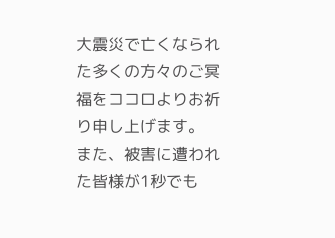大震災で亡くなられた多くの方々のご冥福をココロよりお祈り申し上げます。
また、被害に遭われた皆様が1秒でも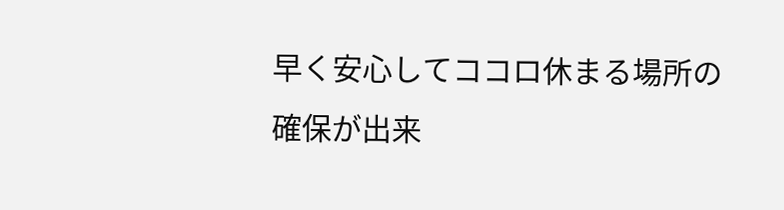早く安心してココロ休まる場所の確保が出来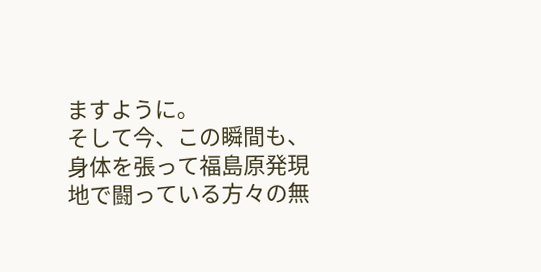ますように。
そして今、この瞬間も、身体を張って福島原発現地で闘っている方々の無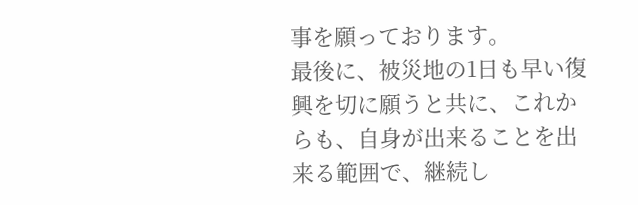事を願っております。
最後に、被災地の1日も早い復興を切に願うと共に、これからも、自身が出来ることを出来る範囲で、継続し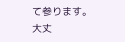て参ります。
大丈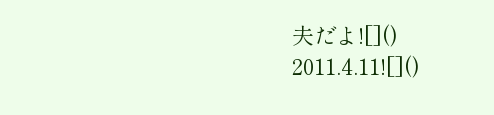夫だよ![]()
2011.4.11![]()